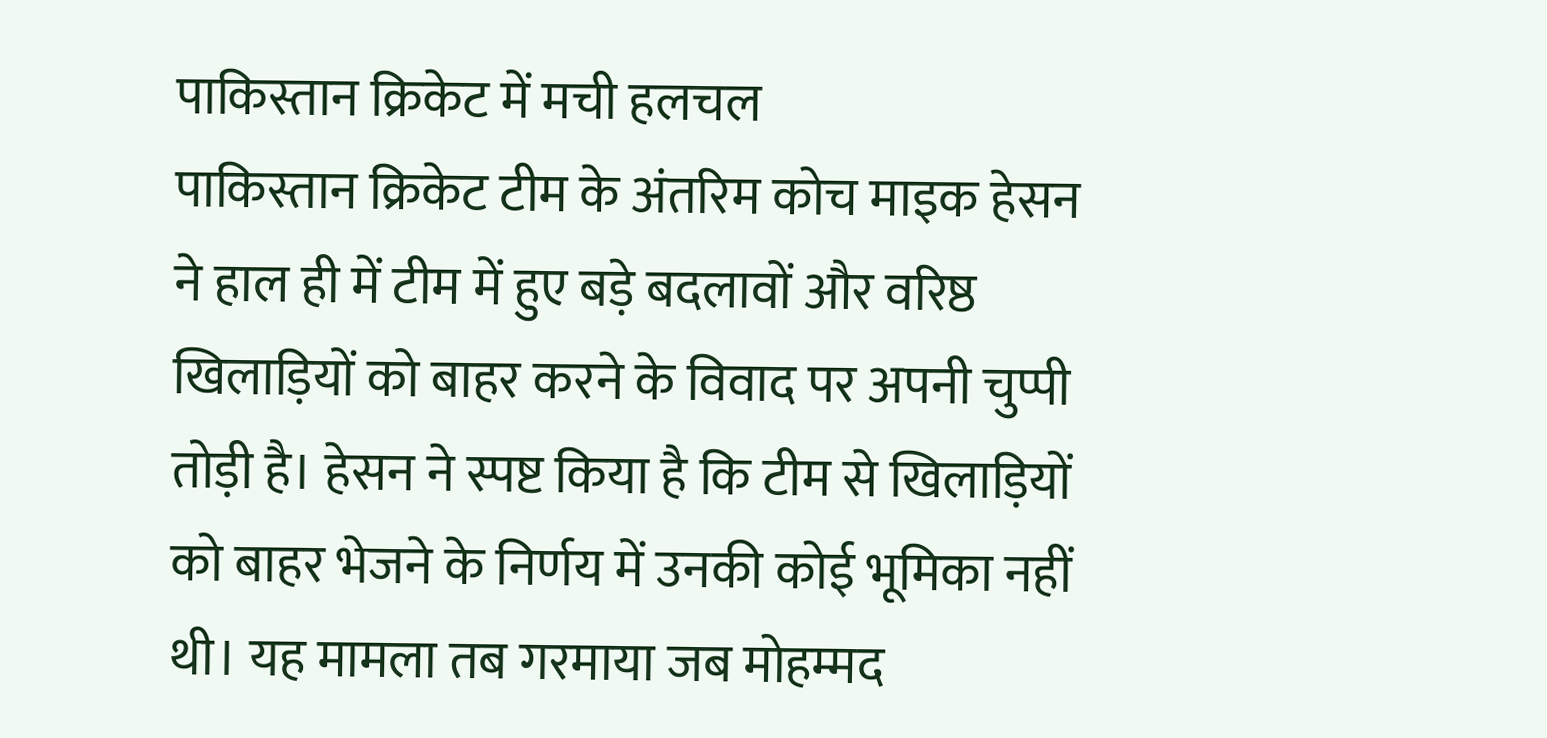पाकिस्तान क्रिकेट में मची हलचल
पाकिस्तान क्रिकेट टीम के अंतरिम कोच माइक हेसन ने हाल ही में टीम में हुए बड़े बदलावों और वरिष्ठ खिलाड़ियों को बाहर करने के विवाद पर अपनी चुप्पी तोड़ी है। हेसन ने स्पष्ट किया है कि टीम से खिलाड़ियों को बाहर भेजने के निर्णय में उनकी कोई भूमिका नहीं थी। यह मामला तब गरमाया जब मोहम्मद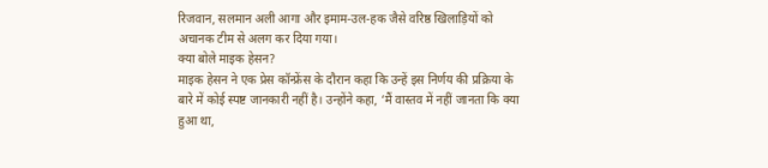रिजवान, सलमान अली आगा और इमाम-उल-हक जैसे वरिष्ठ खिलाड़ियों को अचानक टीम से अलग कर दिया गया।
क्या बोले माइक हेसन?
माइक हेसन ने एक प्रेस कॉन्फ्रेंस के दौरान कहा कि उन्हें इस निर्णय की प्रक्रिया के बारे में कोई स्पष्ट जानकारी नहीं है। उन्होंने कहा, ‘मैं वास्तव में नहीं जानता कि क्या हुआ था,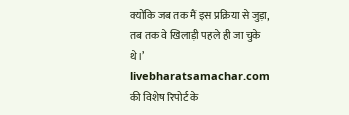क्योंकि जब तक मैं इस प्रक्रिया से जुड़ा, तब तक वे खिलाड़ी पहले ही जा चुके थे।’ livebharatsamachar.com की विशेष रिपोर्ट के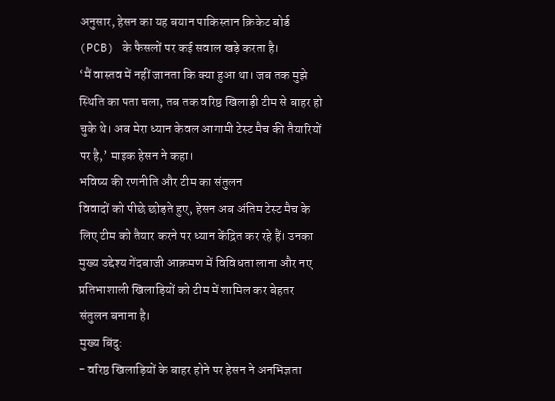अनुसार, हेसन का यह बयान पाकिस्तान क्रिकेट बोर्ड (PCB) के फैसलों पर कई सवाल खड़े करता है।
‘मैं वास्तव में नहीं जानता कि क्या हुआ था। जब तक मुझे स्थिति का पता चला, तब तक वरिष्ठ खिलाड़ी टीम से बाहर हो चुके थे। अब मेरा ध्यान केवल आगामी टेस्ट मैच की तैयारियों पर है,’ माइक हेसन ने कहा।
भविष्य की रणनीति और टीम का संतुलन
विवादों को पीछे छोड़ते हुए, हेसन अब अंतिम टेस्ट मैच के लिए टीम को तैयार करने पर ध्यान केंद्रित कर रहे हैं। उनका मुख्य उद्देश्य गेंदबाजी आक्रमण में विविधता लाना और नए प्रतिभाशाली खिलाड़ियों को टीम में शामिल कर बेहतर संतुलन बनाना है।
मुख्य बिंदु:
- वरिष्ठ खिलाड़ियों के बाहर होने पर हेसन ने अनभिज्ञता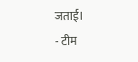जताई।
- टीम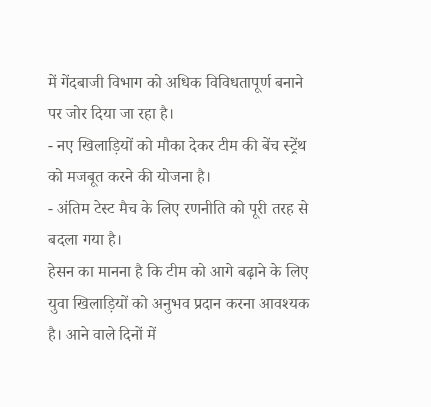में गेंदबाजी विभाग को अधिक विविधतापूर्ण बनाने पर जोर दिया जा रहा है।
- नए खिलाड़ियों को मौका देकर टीम की बेंच स्ट्रेंथ को मजबूत करने की योजना है।
- अंतिम टेस्ट मैच के लिए रणनीति को पूरी तरह से बदला गया है।
हेसन का मानना है कि टीम को आगे बढ़ाने के लिए युवा खिलाड़ियों को अनुभव प्रदान करना आवश्यक है। आने वाले दिनों में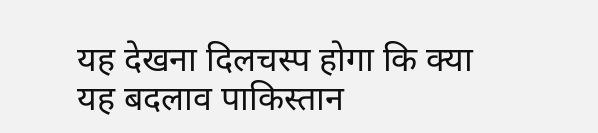यह देखना दिलचस्प होगा कि क्या यह बदलाव पाकिस्तान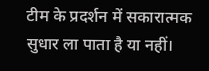टीम के प्रदर्शन में सकारात्मक सुधार ला पाता है या नहीं।